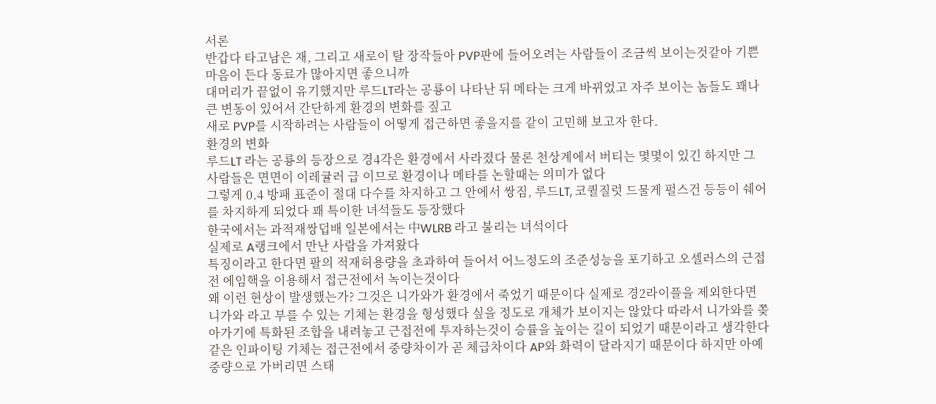서론
반갑다 타고남은 재, 그리고 새로이 탈 장작들아 PVP판에 들어오려는 사람들이 조금씩 보이는것같아 기쁜 마음이 든다 동료가 많아지면 좋으니까
대머리가 끝없이 유기했지만 루드LT라는 공룡이 나타난 뒤 메타는 크게 바뀌었고 자주 보이는 놈들도 꽤나 큰 변동이 있어서 간단하게 환경의 변화를 짚고
새로 PVP를 시작하려는 사람들이 어떻게 접근하면 좋을지를 같이 고민해 보고자 한다.
환경의 변화
루드LT 라는 공룡의 등장으로 경4각은 환경에서 사라졌다 물론 천상계에서 버티는 몇몇이 있긴 하지만 그 사람들은 면면이 이레귤러 급 이므로 환경이나 메타를 논할때는 의미가 없다
그렇게 0.4 방패 표준이 절대 다수를 차지하고 그 안에서 쌍짐, 루드LT, 코퀼질럿 드물게 펄스건 등등이 쉐어를 차지하게 되었다 꽤 특이한 녀석들도 등장했다
한국에서는 과적재쌍덥배 일본에서는 中WLRB 라고 불리는 녀석이다
실제로 A랭크에서 만난 사람을 가져왔다
특징이라고 한다면 팔의 적재허용량을 초과하여 들어서 어느정도의 조준성능을 포기하고 오셀러스의 근접전 에임핵을 이용해서 접근전에서 녹이는것이다
왜 이런 현상이 발생했는가? 그것은 니가와가 환경에서 죽었기 때문이다 실제로 경2라이플을 제외한다면 니가와 라고 부를 수 있는 기체는 환경을 형성했다 싶을 정도로 개체가 보이지는 않았다 따라서 니가와를 쫒아가기에 특화된 조합을 내려놓고 근접전에 투자하는것이 승률을 높이는 길이 되었기 때문이라고 생각한다
같은 인파이팅 기체는 접근전에서 중량차이가 곧 체급차이다 AP와 화력이 달라지기 때문이다 하지만 아예 중량으로 가버리면 스태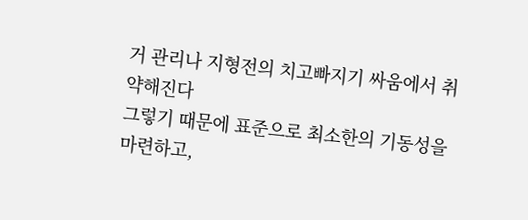거 관리나 지형전의 치고빠지기 싸움에서 취약해진다
그렇기 때문에 표준으로 최소한의 기동성을 마련하고,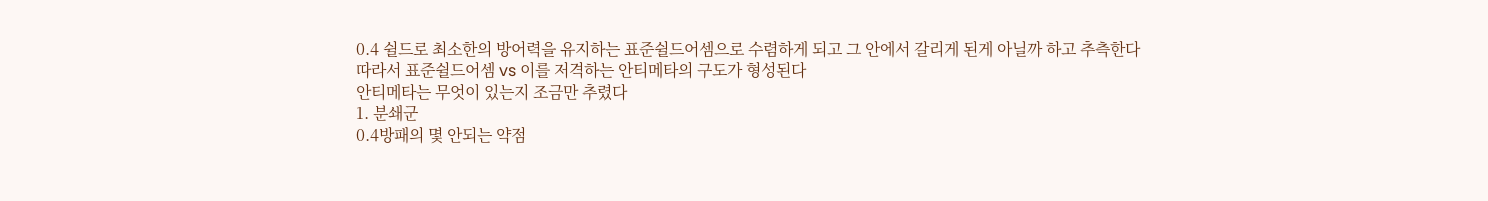0.4 쉴드로 최소한의 방어력을 유지하는 표준쉴드어셈으로 수렴하게 되고 그 안에서 갈리게 된게 아닐까 하고 추측한다
따라서 표준쉴드어셈 vs 이를 저격하는 안티메타의 구도가 형성된다
안티메타는 무엇이 있는지 조금만 추렸다
1. 분쇄군
0.4방패의 몇 안되는 약점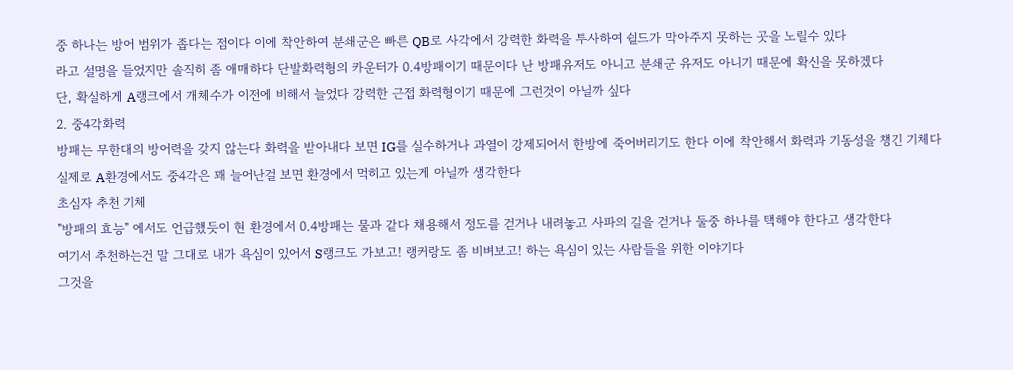중 하나는 방어 범위가 좁다는 점이다 이에 착안하여 분쇄군은 빠른 QB로 사각에서 강력한 화력을 투사하여 쉴드가 막아주지 못하는 곳을 노릴수 있다
라고 설명을 들었지만 솔직히 좀 애매하다 단발화력형의 카운터가 0.4방패이기 때문이다 난 방패유저도 아니고 분쇄군 유저도 아니기 때문에 확신을 못하겠다
단, 확실하게 A랭크에서 개체수가 이전에 비해서 늘었다 강력한 근접 화력형이기 때문에 그런것이 아닐까 싶다
2. 중4각화력
방패는 무한대의 방어력을 갖지 않는다 화력을 받아내다 보면 IG를 실수하거나 과열이 강제되어서 한방에 죽어버리기도 한다 이에 착안해서 화력과 기동성을 챙긴 기체다
실제로 A환경에서도 중4각은 꽤 늘어난걸 보면 환경에서 먹히고 있는게 아닐까 생각한다
초심자 추천 기체
"방패의 효능" 에서도 언급했듯이 현 환경에서 0.4방패는 물과 같다 채용해서 정도를 걷거나 내려놓고 사파의 길을 걷거나 둘중 하나를 택해야 한다고 생각한다
여기서 추천하는건 말 그대로 내가 욕심이 있어서 S랭크도 가보고! 랭커랑도 좀 비벼보고! 하는 욕심이 있는 사람들을 위한 이야기다
그것을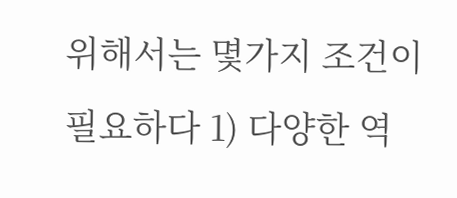위해서는 몇가지 조건이 필요하다 1) 다양한 역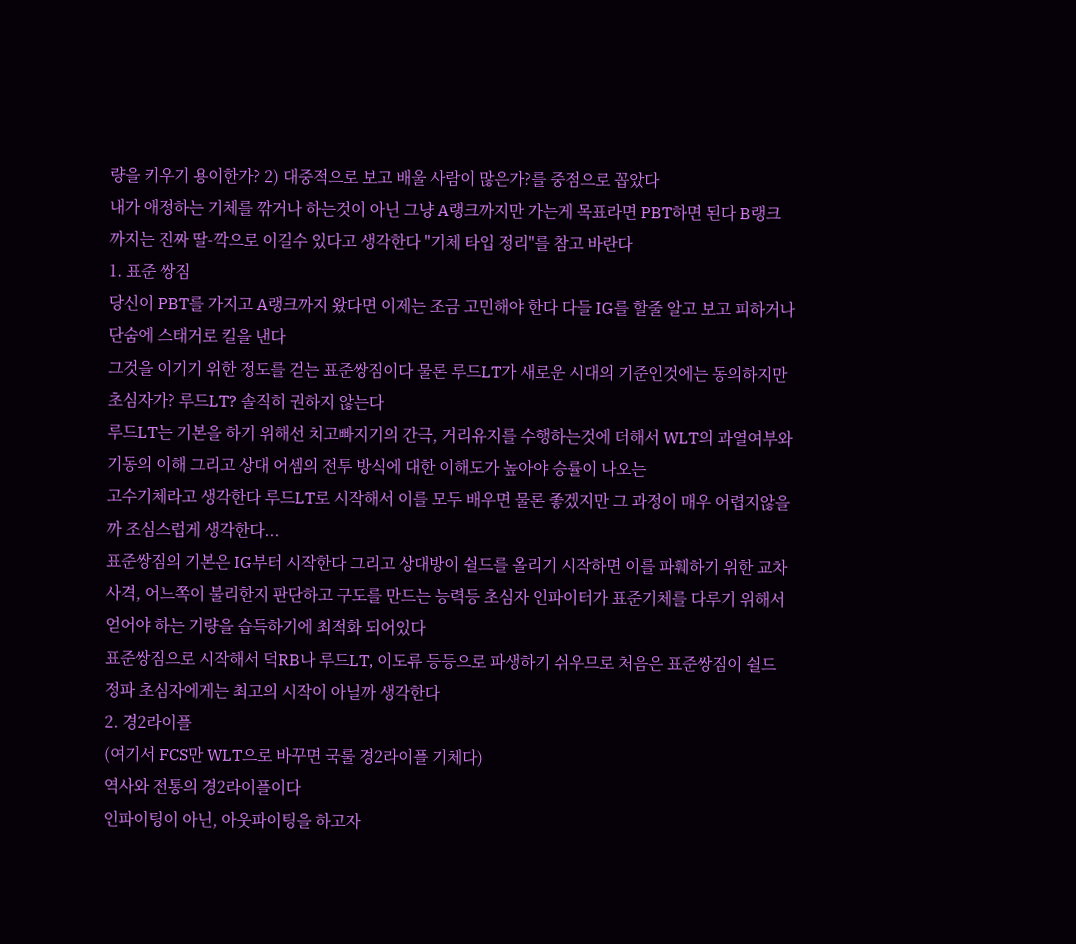량을 키우기 용이한가? 2) 대중적으로 보고 배울 사람이 많은가?를 중점으로 꼽았다
내가 애정하는 기체를 깎거나 하는것이 아닌 그냥 A랭크까지만 가는게 목표라면 PBT하면 된다 B랭크 까지는 진짜 딸-깍으로 이길수 있다고 생각한다 "기체 타입 정리"를 참고 바란다
1. 표준 쌍짐
당신이 PBT를 가지고 A랭크까지 왔다면 이제는 조금 고민해야 한다 다들 IG를 할줄 알고 보고 피하거나 단숨에 스태거로 킬을 낸다
그것을 이기기 위한 정도를 걷는 표준쌍짐이다 물론 루드LT가 새로운 시대의 기준인것에는 동의하지만 초심자가? 루드LT? 솔직히 권하지 않는다
루드LT는 기본을 하기 위해선 치고빠지기의 간극, 거리유지를 수행하는것에 더해서 WLT의 과열여부와 기동의 이해 그리고 상대 어셈의 전투 방식에 대한 이해도가 높아야 승률이 나오는
고수기체라고 생각한다 루드LT로 시작해서 이를 모두 배우면 물론 좋겠지만 그 과정이 매우 어렵지않을까 조심스럽게 생각한다...
표준쌍짐의 기본은 IG부터 시작한다 그리고 상대방이 쉴드를 올리기 시작하면 이를 파훼하기 위한 교차 사격, 어느쪽이 불리한지 판단하고 구도를 만드는 능력등 초심자 인파이터가 표준기체를 다루기 위해서 얻어야 하는 기량을 습득하기에 최적화 되어있다
표준쌍짐으로 시작해서 덕RB나 루드LT, 이도류 등등으로 파생하기 쉬우므로 처음은 표준쌍짐이 쉴드 정파 초심자에게는 최고의 시작이 아닐까 생각한다
2. 경2라이플
(여기서 FCS만 WLT으로 바꾸면 국룰 경2라이플 기체다)
역사와 전통의 경2라이플이다
인파이팅이 아닌, 아웃파이팅을 하고자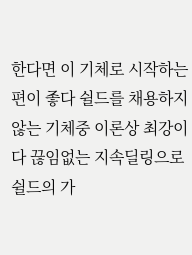한다면 이 기체로 시작하는편이 좋다 쉴드를 채용하지 않는 기체중 이론상 최강이다 끊임없는 지속딜링으로 쉴드의 가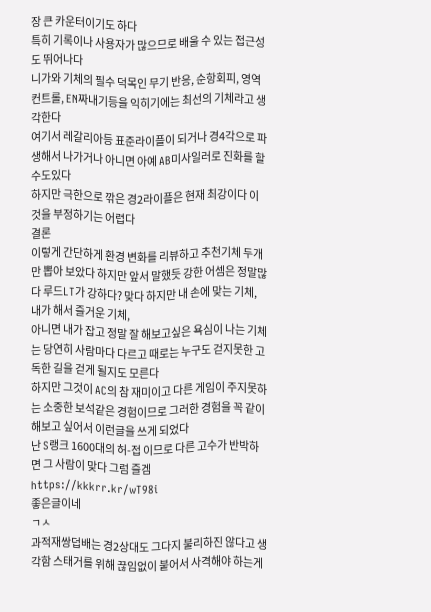장 큰 카운터이기도 하다
특히 기록이나 사용자가 많으므로 배울 수 있는 접근성도 뛰어나다
니가와 기체의 필수 덕목인 무기 반응, 순항회피, 영역컨트롤, EN짜내기등을 익히기에는 최선의 기체라고 생각한다
여기서 레갈리아등 표준라이플이 되거나 경4각으로 파생해서 나가거나 아니면 아예 AB미사일러로 진화를 할 수도있다
하지만 극한으로 깎은 경2라이플은 현재 최강이다 이것을 부정하기는 어렵다
결론
이렇게 간단하게 환경 변화를 리뷰하고 추천기체 두개만 뽑아 보았다 하지만 앞서 말했듯 강한 어셈은 정말많다 루드LT가 강하다? 맞다 하지만 내 손에 맞는 기체, 내가 해서 즐거운 기체,
아니면 내가 잡고 정말 잘 해보고싶은 욕심이 나는 기체는 당연히 사람마다 다르고 때로는 누구도 걷지못한 고독한 길을 걷게 될지도 모른다
하지만 그것이 AC의 참 재미이고 다른 게임이 주지못하는 소중한 보석같은 경험이므로 그러한 경험을 꼭 같이 해보고 싶어서 이런글을 쓰게 되었다
난 S랭크 1600대의 허-접 이므로 다른 고수가 반박하면 그 사람이 맞다 그럼 즐겜
https://kkkrr.kr/wT98i
좋은글이네
ㄱㅅ
과적재쌍덥배는 경2상대도 그다지 불리하진 않다고 생각함 스태거를 위해 끊임없이 붙어서 사격해야 하는게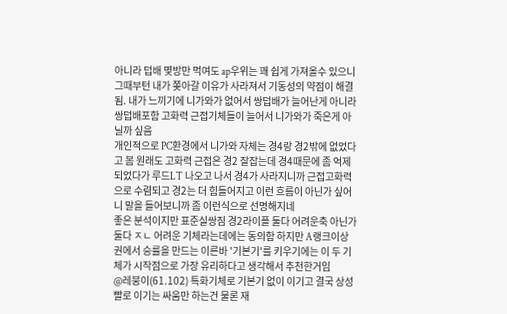아니라 덥배 몇방만 먹여도 ap우위는 꽤 쉽게 가져올수 있으니 그때부턴 내가 쫒아갈 이유가 사라져서 기동성의 약점이 해결됨. 내가 느끼기에 니가와가 없어서 쌍덥배가 늘어난게 아니라 쌍덥배포함 고화력 근접기체들이 늘어서 니가와가 죽은게 아닐까 싶음
개인적으로 PC환경에서 니가와 자체는 경4랑 경2밖에 없었다고 봄 원래도 고화력 근접은 경2 잘잡는데 경4때문에 좀 억제되었다가 루드LT 나오고 나서 경4가 사라지니까 근접고화력으로 수렴되고 경2는 더 힘들어지고 이런 흐름이 아닌가 싶어 니 말을 들어보니까 좀 이런식으로 선명해지네
좋은 분석이지만 표준실쌍짐 경2라이플 둘다 어려운축 아닌가
둘다 ㅈㄴ 어려운 기체라는데에는 동의함 하지만 A랭크이상권에서 승률을 만드는 이른바 '기본기'를 키우기에는 이 두 기체가 시작점으로 가장 유리하다고 생각해서 추천한거임
@레붕이(61.102) 특화기체로 기본기 없이 이기고 결국 상성빨로 이기는 싸움만 하는건 물론 재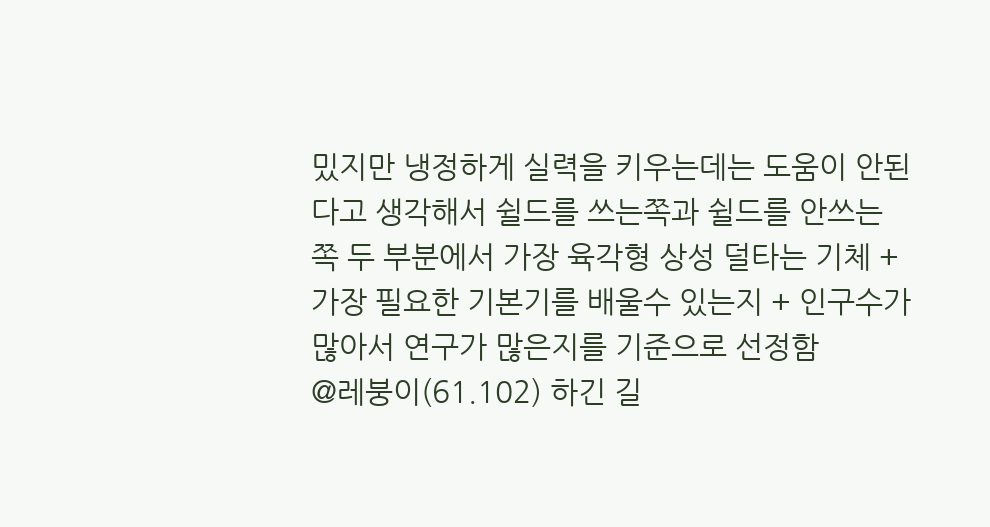밌지만 냉정하게 실력을 키우는데는 도움이 안된다고 생각해서 쉴드를 쓰는쪽과 쉴드를 안쓰는 쪽 두 부분에서 가장 육각형 상성 덜타는 기체 + 가장 필요한 기본기를 배울수 있는지 + 인구수가 많아서 연구가 많은지를 기준으로 선정함
@레붕이(61.102) 하긴 길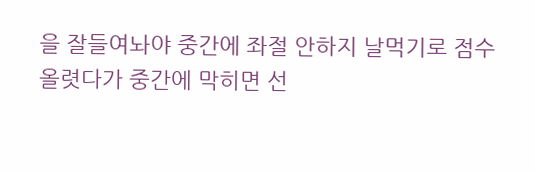을 잘들여놔야 중간에 좌절 안하지 날먹기로 점수올렷다가 중간에 막히면 선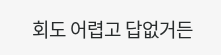회도 어렵고 답없거든